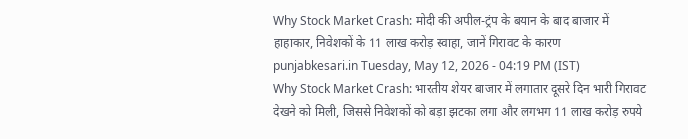Why Stock Market Crash: मोदी की अपील-ट्रंप के बयान के बाद बाजार में हाहाकार, निवेशकों के 11 लाख करोड़ स्वाहा, जानें गिरावट के कारण
punjabkesari.in Tuesday, May 12, 2026 - 04:19 PM (IST)
Why Stock Market Crash: भारतीय शेयर बाजार में लगातार दूसरे दिन भारी गिरावट देखने को मिली, जिससे निवेशकों को बड़ा झटका लगा और लगभग 11 लाख करोड़ रुपये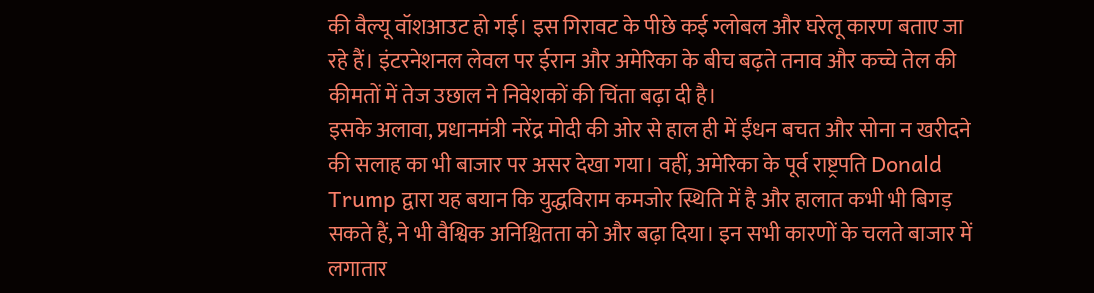की वैल्यू वॉशआउट हो गई। इस गिरावट के पीछे कई ग्लोबल और घरेलू कारण बताए जा रहे हैं। इंटरनेशनल लेवल पर ईरान और अमेरिका के बीच बढ़ते तनाव और कच्चे तेल की कीमतों में तेज उछाल ने निवेशकों की चिंता बढ़ा दी है।
इसके अलावा, प्रधानमंत्री नरेंद्र मोदी की ओर से हाल ही में ईंधन बचत और सोना न खरीदने की सलाह का भी बाजार पर असर देखा गया। वहीं, अमेरिका के पूर्व राष्ट्रपति Donald Trump द्वारा यह बयान कि युद्धविराम कमजोर स्थिति में है और हालात कभी भी बिगड़ सकते हैं, ने भी वैश्विक अनिश्चितता को और बढ़ा दिया। इन सभी कारणों के चलते बाजार में लगातार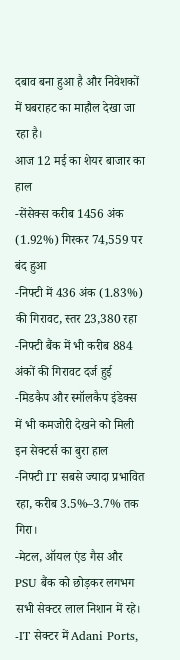दबाव बना हुआ है और निवेशकों में घबराहट का माहौल देखा जा रहा है।
आज 12 मई का शेयर बाजार का हाल
-सेंसेक्स करीब 1456 अंक (1.92%) गिरकर 74,559 पर बंद हुआ
-निफ्टी में 436 अंक (1.83%) की गिरावट, स्तर 23,380 रहा
-निफ्टी बैंक में भी करीब 884 अंकों की गिरावट दर्ज हुई
-मिडकैप और स्मॉलकैप इंडेक्स में भी कमजोरी देखने को मिली
इन सेक्टर्स का बुरा हाल
-निफ्टी IT सबसे ज्यादा प्रभावित रहा, करीब 3.5%–3.7% तक गिरा।
-मेटल, ऑयल एंड गैस और PSU बैंक को छोड़कर लगभग सभी सेक्टर लाल निशान में रहे।
-IT सेक्टर में Adani Ports,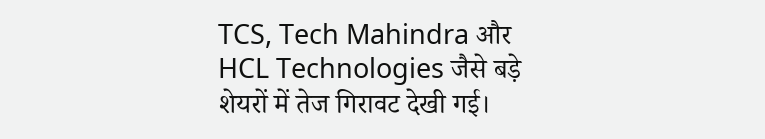TCS, Tech Mahindra और HCL Technologies जैसे बड़े शेयरों में तेज गिरावट देखी गई।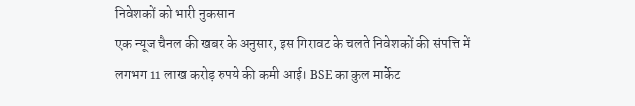निवेशकों को भारी नुकसान
एक न्यूज चैनल की खबर के अनुसार, इस गिरावट के चलते निवेशकों की संपत्ति में लगभग 11 लाख करोड़ रुपये की कमी आई। BSE का कुल मार्केट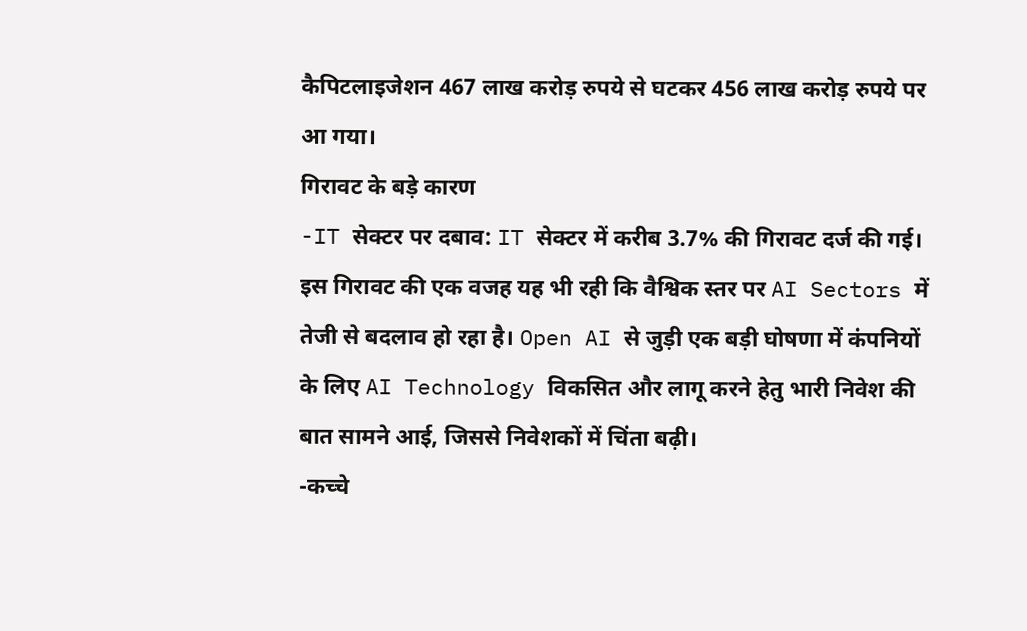कैपिटलाइजेशन 467 लाख करोड़ रुपये से घटकर 456 लाख करोड़ रुपये पर आ गया।
गिरावट के बड़े कारण
-IT सेक्टर पर दबाव: IT सेक्टर में करीब 3.7% की गिरावट दर्ज की गई। इस गिरावट की एक वजह यह भी रही कि वैश्विक स्तर पर AI Sectors में तेजी से बदलाव हो रहा है। Open AI से जुड़ी एक बड़ी घोषणा में कंपनियों के लिए AI Technology विकसित और लागू करने हेतु भारी निवेश की बात सामने आई, जिससे निवेशकों में चिंता बढ़ी।
-कच्चे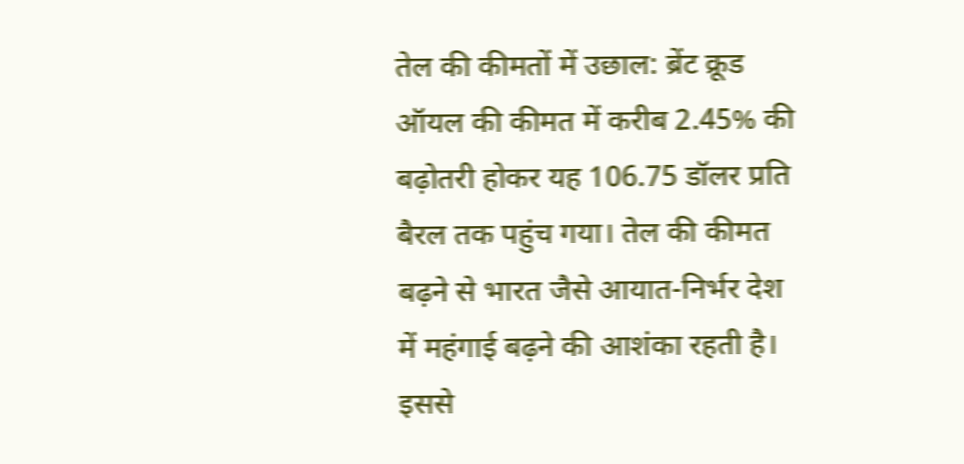तेल की कीमतों में उछाल: ब्रेंट क्रूड ऑयल की कीमत में करीब 2.45% की बढ़ोतरी होकर यह 106.75 डॉलर प्रति बैरल तक पहुंच गया। तेल की कीमत बढ़ने से भारत जैसे आयात-निर्भर देश में महंगाई बढ़ने की आशंका रहती है। इससे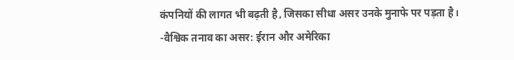कंपनियों की लागत भी बढ़ती है, जिसका सीधा असर उनके मुनाफे पर पड़ता है।
-वैश्विक तनाव का असर: ईरान और अमेरिका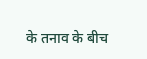के तनाव के बीच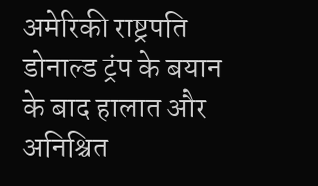अमेरिकी राष्ट्रपति डोनाल्ड ट्रंप के बयान के बाद हालात और अनिश्चित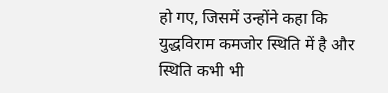हो गए, जिसमें उन्होंने कहा कि युद्धविराम कमजोर स्थिति में है और स्थिति कभी भी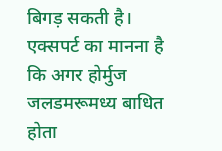बिगड़ सकती है। एक्सपर्ट का मानना है कि अगर होर्मुज जलडमरूमध्य बाधित होता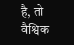है, तो वैश्विक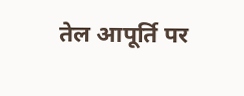तेल आपूर्ति पर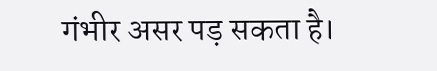गंभीर असर पड़ सकता है।